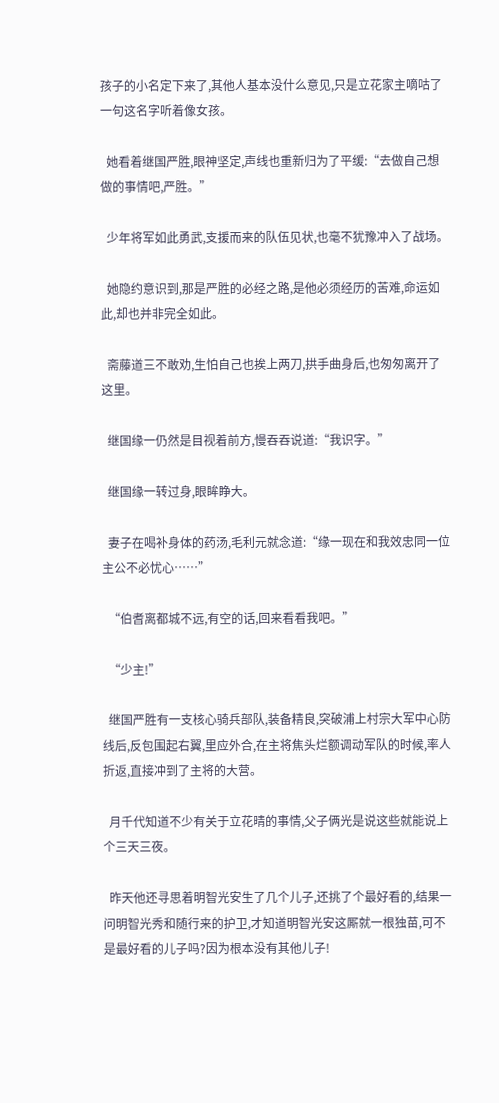孩子的小名定下来了,其他人基本没什么意见,只是立花家主嘀咕了一句这名字听着像女孩。

  她看着继国严胜,眼神坚定,声线也重新归为了平缓:“去做自己想做的事情吧,严胜。”

  少年将军如此勇武,支援而来的队伍见状,也毫不犹豫冲入了战场。

  她隐约意识到,那是严胜的必经之路,是他必须经历的苦难,命运如此,却也并非完全如此。

  斋藤道三不敢劝,生怕自己也挨上两刀,拱手曲身后,也匆匆离开了这里。

  继国缘一仍然是目视着前方,慢吞吞说道:“我识字。”

  继国缘一转过身,眼眸睁大。

  妻子在喝补身体的药汤,毛利元就念道:“缘一现在和我效忠同一位主公不必忧心……”

  “伯耆离都城不远,有空的话,回来看看我吧。”

  “少主!”

  继国严胜有一支核心骑兵部队,装备精良,突破浦上村宗大军中心防线后,反包围起右翼,里应外合,在主将焦头烂额调动军队的时候,率人折返,直接冲到了主将的大营。

  月千代知道不少有关于立花晴的事情,父子俩光是说这些就能说上个三天三夜。

  昨天他还寻思着明智光安生了几个儿子,还挑了个最好看的,结果一问明智光秀和随行来的护卫,才知道明智光安这厮就一根独苗,可不是最好看的儿子吗?因为根本没有其他儿子!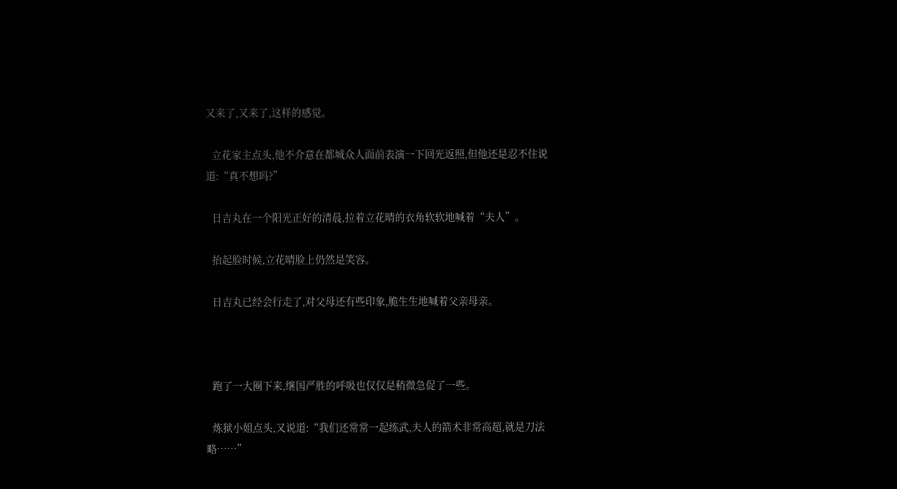又来了,又来了,这样的感觉。

  立花家主点头,他不介意在都城众人面前表演一下回光返照,但他还是忍不住说道:“真不想吗?”

  日吉丸在一个阳光正好的清晨,拉着立花晴的衣角软软地喊着“夫人”。

  抬起脸时候,立花晴脸上仍然是笑容。

  日吉丸已经会行走了,对父母还有些印象,脆生生地喊着父亲母亲。



  跑了一大圈下来,继国严胜的呼吸也仅仅是稍微急促了一些。

  炼狱小姐点头,又说道:“我们还常常一起练武,夫人的箭术非常高超,就是刀法略……”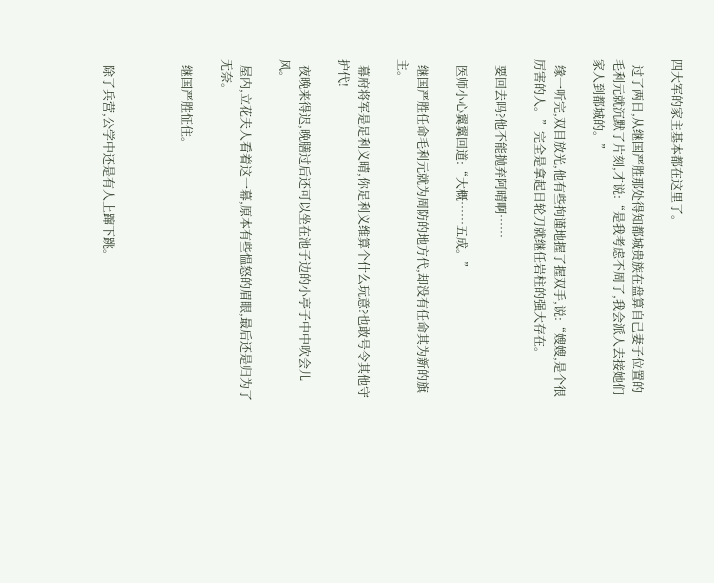四大军的家主基本都在这里了。

  过了两日,从继国严胜那处得知都城贵族在盘算自己妻子位置的毛利元就沉默了片刻,才说:“是我考虑不周了,我会派人去接她们家人到都城的。”

  缘一听完,双目放光,他有些拘谨地握了握双手,说:“嫂嫂,是个很厉害的人。”完全是拿起日轮刀就继任岩柱的强大存在。

  要回去吗?他不能抛弃阿晴啊……

  医师小心翼翼回道:“大概……五成。”

  继国严胜任命毛利元就为周防的地方代,却没有任命其为新的旗主。

  幕府将军是足利义晴,你足利义维算个什么玩意?也敢号令其他守护代!

  夜晚来得迟,晚膳过后还可以坐在池子边的小亭子中中吹会儿风。

  屋内,立花夫人看着这一幕,原本有些愠怒的眉眼,最后还是归为了无奈。

  继国严胜怔住。



  除了兵营,公学中还是有人上蹿下跳。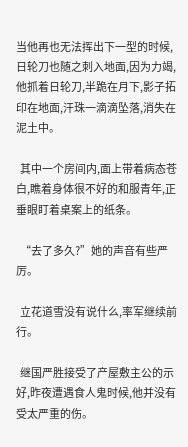当他再也无法挥出下一型的时候,日轮刀也随之刺入地面,因为力竭,他抓着日轮刀,半跪在月下,影子拓印在地面,汗珠一滴滴坠落,消失在泥土中。

  其中一个房间内,面上带着病态苍白,瞧着身体很不好的和服青年,正垂眼盯着桌案上的纸条。

  “去了多久?”她的声音有些严厉。

  立花道雪没有说什么,率军继续前行。

  继国严胜接受了产屋敷主公的示好,昨夜遭遇食人鬼时候,他并没有受太严重的伤。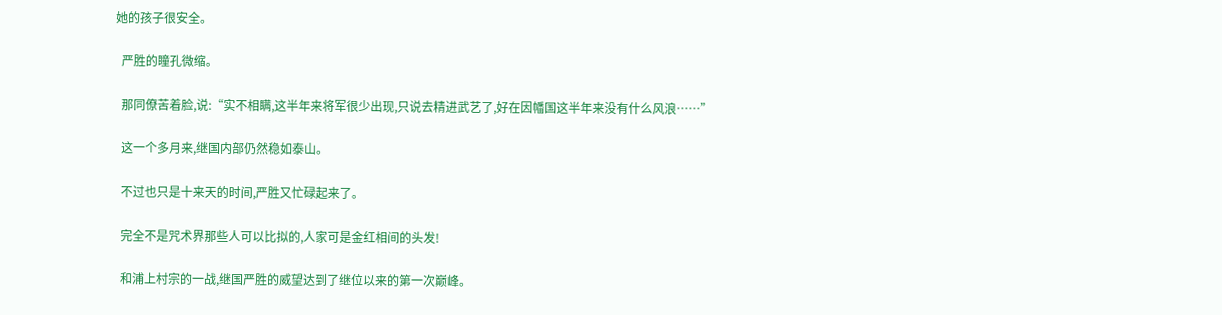她的孩子很安全。

  严胜的瞳孔微缩。

  那同僚苦着脸,说:“实不相瞒,这半年来将军很少出现,只说去精进武艺了,好在因幡国这半年来没有什么风浪……”

  这一个多月来,继国内部仍然稳如泰山。

  不过也只是十来天的时间,严胜又忙碌起来了。

  完全不是咒术界那些人可以比拟的,人家可是金红相间的头发!

  和浦上村宗的一战,继国严胜的威望达到了继位以来的第一次巅峰。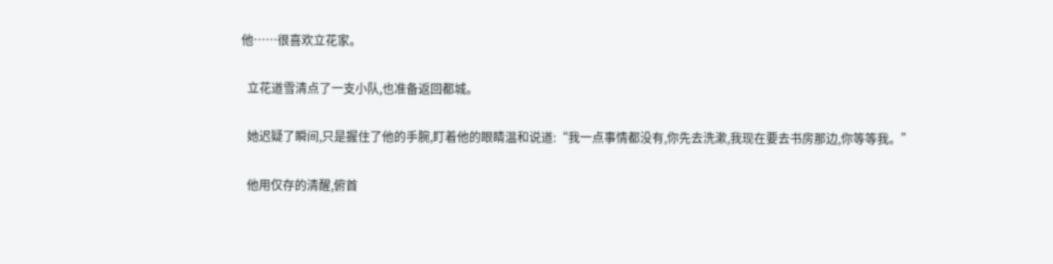他……很喜欢立花家。

  立花道雪清点了一支小队,也准备返回都城。

  她迟疑了瞬间,只是握住了他的手腕,盯着他的眼睛温和说道:“我一点事情都没有,你先去洗漱,我现在要去书房那边,你等等我。”

  他用仅存的清醒,俯首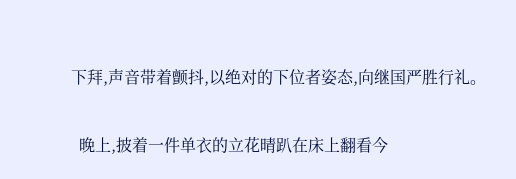下拜,声音带着颤抖,以绝对的下位者姿态,向继国严胜行礼。

  晚上,披着一件单衣的立花晴趴在床上翻看今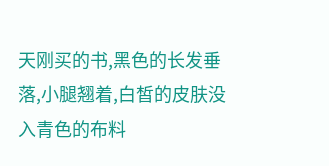天刚买的书,黑色的长发垂落,小腿翘着,白皙的皮肤没入青色的布料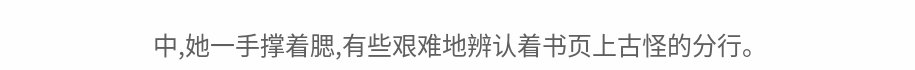中,她一手撑着腮,有些艰难地辨认着书页上古怪的分行。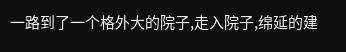一路到了一个格外大的院子,走入院子,绵延的建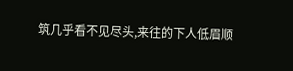筑几乎看不见尽头,来往的下人低眉顺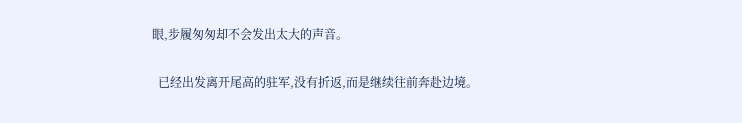眼,步履匆匆却不会发出太大的声音。

  已经出发离开尾高的驻军,没有折返,而是继续往前奔赴边境。